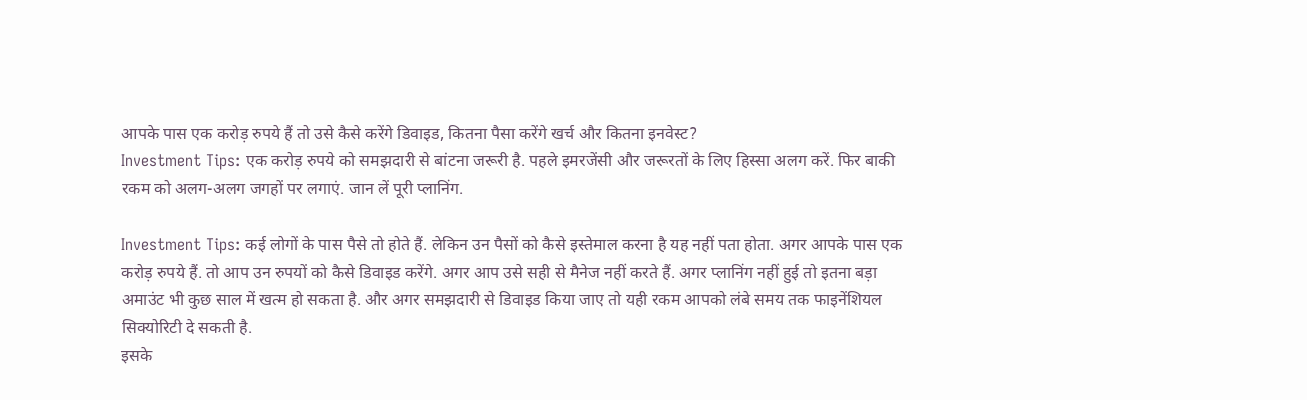आपके पास एक करोड़ रुपये हैं तो उसे कैसे करेंगे डिवाइड, कितना पैसा करेंगे खर्च और कितना इनवेस्ट?
Investment Tips: एक करोड़ रुपये को समझदारी से बांटना जरूरी है. पहले इमरजेंसी और जरूरतों के लिए हिस्सा अलग करें. फिर बाकी रकम को अलग-अलग जगहों पर लगाएं. जान लें पूरी प्लानिंग.

Investment Tips: कई लोगों के पास पैसे तो होते हैं. लेकिन उन पैसों को कैसे इस्तेमाल करना है यह नहीं पता होता. अगर आपके पास एक करोड़ रुपये हैं. तो आप उन रुपयों को कैसे डिवाइड करेंगे. अगर आप उसे सही से मैनेज नहीं करते हैं. अगर प्लानिंग नहीं हुई तो इतना बड़ा अमाउंट भी कुछ साल में खत्म हो सकता है. और अगर समझदारी से डिवाइड किया जाए तो यही रकम आपको लंबे समय तक फाइनेंशियल सिक्योरिटी दे सकती है.
इसके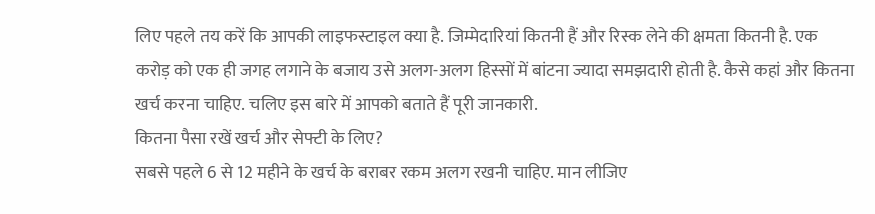लिए पहले तय करें कि आपकी लाइफस्टाइल क्या है. जिम्मेदारियां कितनी हैं और रिस्क लेने की क्षमता कितनी है. एक करोड़ को एक ही जगह लगाने के बजाय उसे अलग-अलग हिस्सों में बांटना ज्यादा समझदारी होती है. कैसे कहां और कितना खर्च करना चाहिए. चलिए इस बारे में आपको बताते हैं पूरी जानकारी.
कितना पैसा रखें खर्च और सेफ्टी के लिए?
सबसे पहले 6 से 12 महीने के खर्च के बराबर रकम अलग रखनी चाहिए. मान लीजिए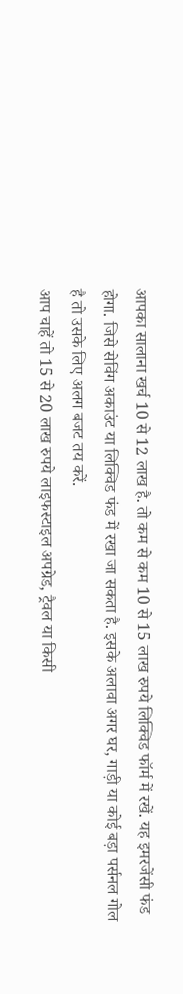आपका सालाना खर्च 10 से 12 लाख है. तो कम से कम 10 से 15 लाख रुपये लिक्विड फॉर्म में रखें. यह इमरजेंसी फंड होगा. जिसे सेविंग अकाउंट या लिक्विड फंड में रखा जा सकता है. इसके अलावा अगर घर, गाड़ी या कोई बड़ा पर्सनल गोल है तो उसके लिए अलग बजट तय करें.
आप चाहें तो 15 से 20 लाख रुपये लाइफस्टाइल अपग्रेड, ट्रैवल या किसी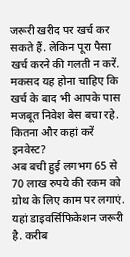जरूरी खरीद पर खर्च कर सकते हैं. लेकिन पूरा पैसा खर्च करने की गलती न करें. मकसद यह होना चाहिए कि खर्च के बाद भी आपके पास मजबूत निवेश बेस बचा रहे.
कितना और कहां करें इनवेस्ट?
अब बची हुई लगभग 65 से 70 लाख रुपये की रकम को ग्रोथ के लिए काम पर लगाएं. यहां डाइवर्सिफिकेशन जरूरी है. करीब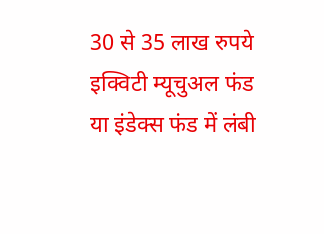30 से 35 लाख रुपये इक्विटी म्यूचुअल फंड या इंडेक्स फंड में लंबी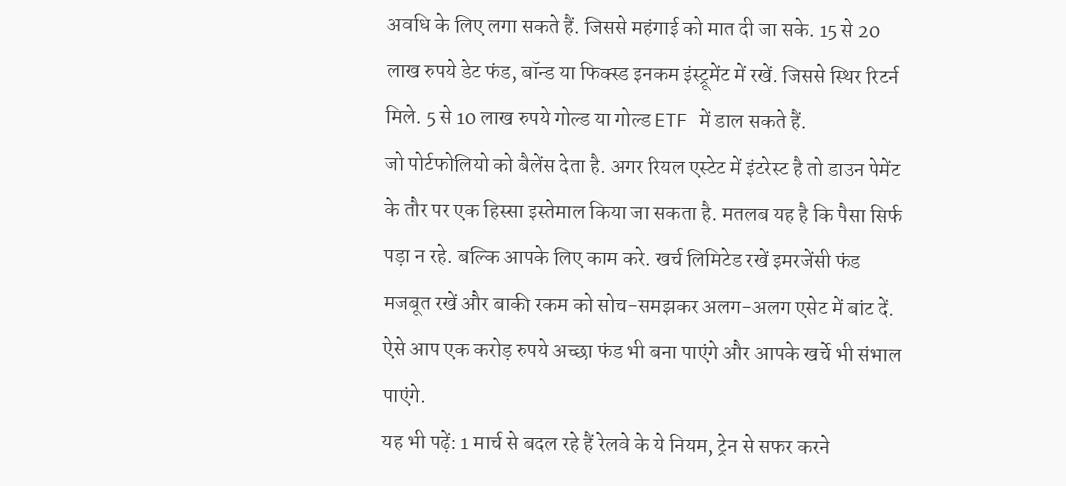अवधि के लिए लगा सकते हैं. जिससे महंगाई को मात दी जा सके. 15 से 20 लाख रुपये डेट फंड, बॉन्ड या फिक्स्ड इनकम इंस्ट्रूमेंट में रखें. जिससे स्थिर रिटर्न मिले. 5 से 10 लाख रुपये गोल्ड या गोल्ड ETF में डाल सकते हैं.
जो पोर्टफोलियो को बैलेंस देता है. अगर रियल एस्टेट में इंटरेस्ट है तो डाउन पेमेंट के तौर पर एक हिस्सा इस्तेमाल किया जा सकता है. मतलब यह है कि पैसा सिर्फ पड़ा न रहे. बल्कि आपके लिए काम करे. खर्च लिमिटेड रखें इमरजेंसी फंड मजबूत रखें और बाकी रकम को सोच-समझकर अलग-अलग एसेट में बांट दें. ऐसे आप एक करोड़ रुपये अच्छा फंड भी बना पाएंगे और आपके खर्चे भी संभाल पाएंगे.
यह भी पढ़ें: 1 मार्च से बदल रहे हैं रेलवे के ये नियम, ट्रेन से सफर करने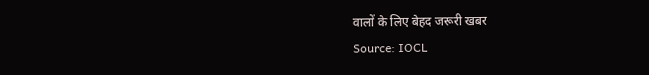वालों के लिए बेहद जरूरी खबर
Source: IOCL